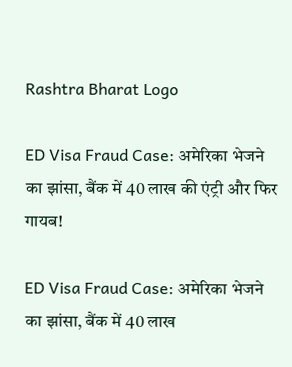Rashtra Bharat Logo

ED Visa Fraud Case: अमेरिका भेजने का झांसा, बैंक में 40 लाख की एंट्री और फिर गायब!

ED Visa Fraud Case: अमेरिका भेजने का झांसा, बैंक में 40 लाख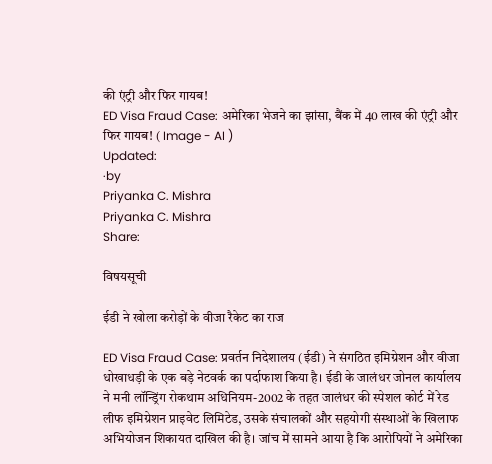की एंट्री और फिर गायब!
ED Visa Fraud Case: अमेरिका भेजने का झांसा, बैंक में 40 लाख की एंट्री और फिर गायब! ( Image - AI )
Updated:
·by
Priyanka C. Mishra
Priyanka C. Mishra
Share:

विषयसूची

ईडी ने खोला करोड़ों के वीजा रैकेट का राज

ED Visa Fraud Case: प्रवर्तन निदेशालय (ईडी) ने संगठित इमिग्रेशन और वीजा धोखाधड़ी के एक बड़े नेटवर्क का पर्दाफाश किया है। ईडी के जालंधर जोनल कार्यालय ने मनी लॉन्ड्रिंग रोकथाम अधिनियम-2002 के तहत जालंधर की स्पेशल कोर्ट में रेड लीफ इमिग्रेशन प्राइवेट लिमिटेड, उसके संचालकों और सहयोगी संस्थाओं के खिलाफ अभियोजन शिकायत दाखिल की है। जांच में सामने आया है कि आरोपियों ने अमेरिका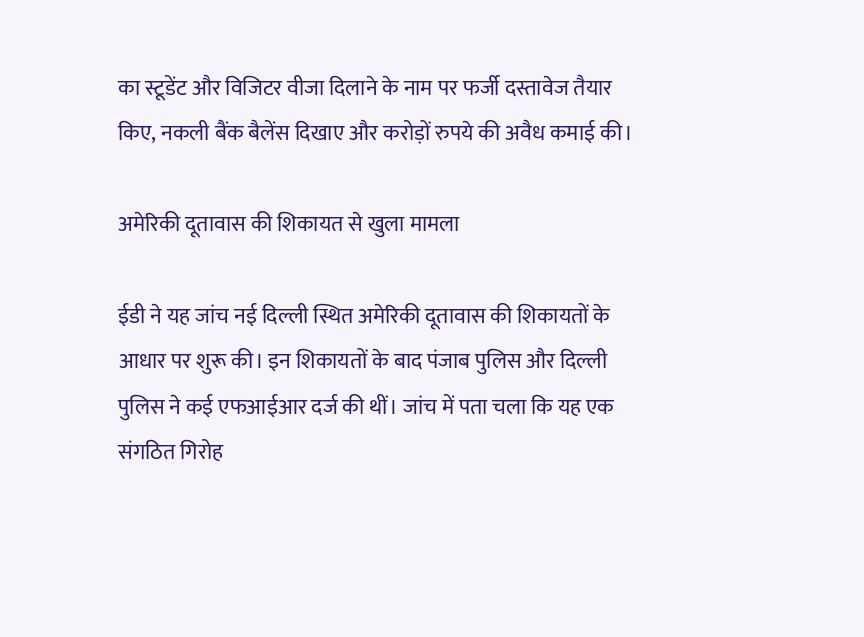का स्टूडेंट और विजिटर वीजा दिलाने के नाम पर फर्जी दस्तावेज तैयार किए, नकली बैंक बैलेंस दिखाए और करोड़ों रुपये की अवैध कमाई की।

अमेरिकी दूतावास की शिकायत से खुला मामला

ईडी ने यह जांच नई दिल्ली स्थित अमेरिकी दूतावास की शिकायतों के आधार पर शुरू की। इन शिकायतों के बाद पंजाब पुलिस और दिल्ली पुलिस ने कई एफआईआर दर्ज की थीं। जांच में पता चला कि यह एक संगठित गिरोह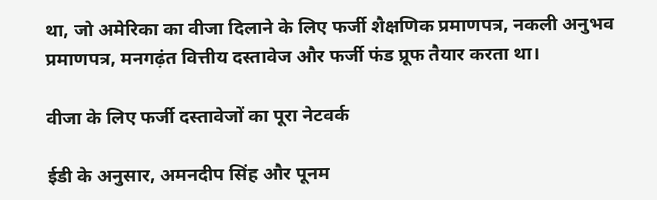था, जो अमेरिका का वीजा दिलाने के लिए फर्जी शैक्षणिक प्रमाणपत्र, नकली अनुभव प्रमाणपत्र, मनगढ़ंत वित्तीय दस्तावेज और फर्जी फंड प्रूफ तैयार करता था।

वीजा के लिए फर्जी दस्तावेजों का पूरा नेटवर्क

ईडी के अनुसार, अमनदीप सिंह और पूनम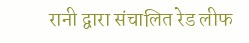रानी द्वारा संचालित रेड लीफ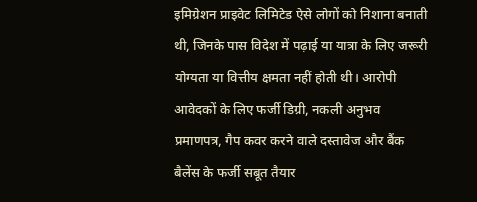इमिग्रेशन प्राइवेट लिमिटेड ऐसे लोगों को निशाना बनाती थी, जिनके पास विदेश में पढ़ाई या यात्रा के लिए जरूरी योग्यता या वित्तीय क्षमता नहीं होती थी। आरोपी आवेदकों के लिए फर्जी डिग्री, नकली अनुभव प्रमाणपत्र, गैप कवर करने वाले दस्तावेज और बैंक बैलेंस के फर्जी सबूत तैयार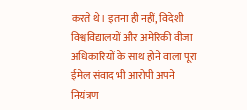करते थे। इतना ही नहीं, विदेशी विश्वविद्यालयों और अमेरिकी वीजा अधिकारियों के साथ होने वाला पूरा ईमेल संवाद भी आरोपी अपने नियंत्रण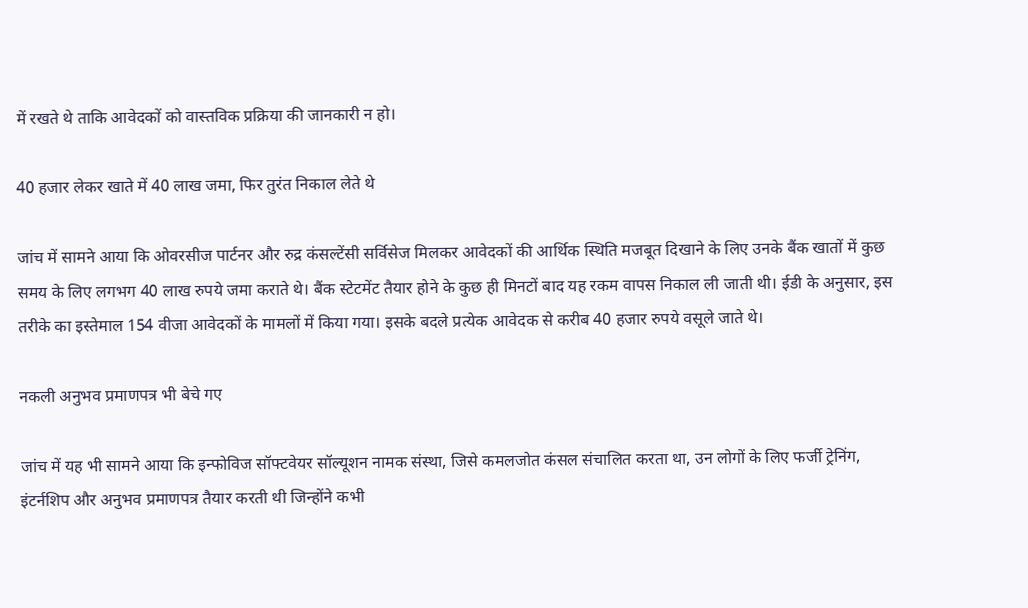में रखते थे ताकि आवेदकों को वास्तविक प्रक्रिया की जानकारी न हो।

40 हजार लेकर खाते में 40 लाख जमा, फिर तुरंत निकाल लेते थे

जांच में सामने आया कि ओवरसीज पार्टनर और रुद्र कंसल्टेंसी सर्विसेज मिलकर आवेदकों की आर्थिक स्थिति मजबूत दिखाने के लिए उनके बैंक खातों में कुछ समय के लिए लगभग 40 लाख रुपये जमा कराते थे। बैंक स्टेटमेंट तैयार होने के कुछ ही मिनटों बाद यह रकम वापस निकाल ली जाती थी। ईडी के अनुसार, इस तरीके का इस्तेमाल 154 वीजा आवेदकों के मामलों में किया गया। इसके बदले प्रत्येक आवेदक से करीब 40 हजार रुपये वसूले जाते थे।

नकली अनुभव प्रमाणपत्र भी बेचे गए

जांच में यह भी सामने आया कि इन्फोविज सॉफ्टवेयर सॉल्यूशन नामक संस्था, जिसे कमलजोत कंसल संचालित करता था, उन लोगों के लिए फर्जी ट्रेनिंग, इंटर्नशिप और अनुभव प्रमाणपत्र तैयार करती थी जिन्होंने कभी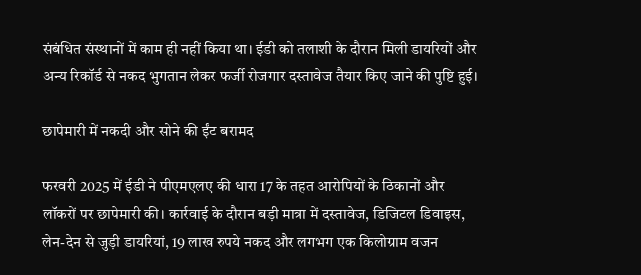संबंधित संस्थानों में काम ही नहीं किया था। ईडी को तलाशी के दौरान मिली डायरियों और अन्य रिकॉर्ड से नकद भुगतान लेकर फर्जी रोजगार दस्तावेज तैयार किए जाने की पुष्टि हुई।

छापेमारी में नकदी और सोने की ईंट बरामद

फरवरी 2025 में ईडी ने पीएमएलए की धारा 17 के तहत आरोपियों के ठिकानों और लॉकरों पर छापेमारी की। कार्रवाई के दौरान बड़ी मात्रा में दस्तावेज, डिजिटल डिवाइस, लेन-देन से जुड़ी डायरियां, 19 लाख रुपये नकद और लगभग एक किलोग्राम वजन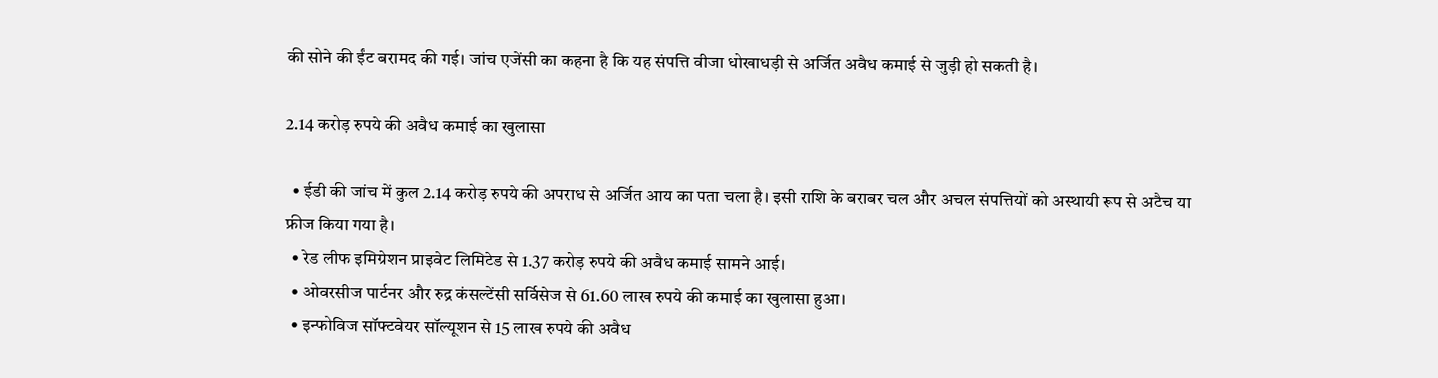की सोने की ईंट बरामद की गई। जांच एजेंसी का कहना है कि यह संपत्ति वीजा धोखाधड़ी से अर्जित अवैध कमाई से जुड़ी हो सकती है।

2.14 करोड़ रुपये की अवैध कमाई का खुलासा

  • ईडी की जांच में कुल 2.14 करोड़ रुपये की अपराध से अर्जित आय का पता चला है। इसी राशि के बराबर चल और अचल संपत्तियों को अस्थायी रूप से अटैच या फ्रीज किया गया है।
  • रेड लीफ इमिग्रेशन प्राइवेट लिमिटेड से 1.37 करोड़ रुपये की अवैध कमाई सामने आई।
  • ओवरसीज पार्टनर और रुद्र कंसल्टेंसी सर्विसेज से 61.60 लाख रुपये की कमाई का खुलासा हुआ।
  • इन्फोविज सॉफ्टवेयर सॉल्यूशन से 15 लाख रुपये की अवैध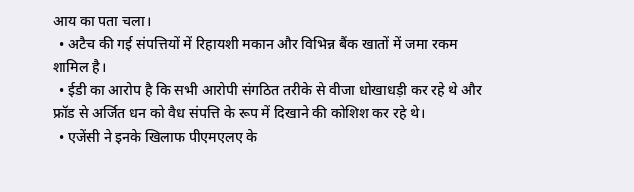आय का पता चला।
  • अटैच की गई संपत्तियों में रिहायशी मकान और विभिन्न बैंक खातों में जमा रकम शामिल है।
  • ईडी का आरोप है कि सभी आरोपी संगठित तरीके से वीजा धोखाधड़ी कर रहे थे और फ्रॉड से अर्जित धन को वैध संपत्ति के रूप में दिखाने की कोशिश कर रहे थे।
  • एजेंसी ने इनके खिलाफ पीएमएलए के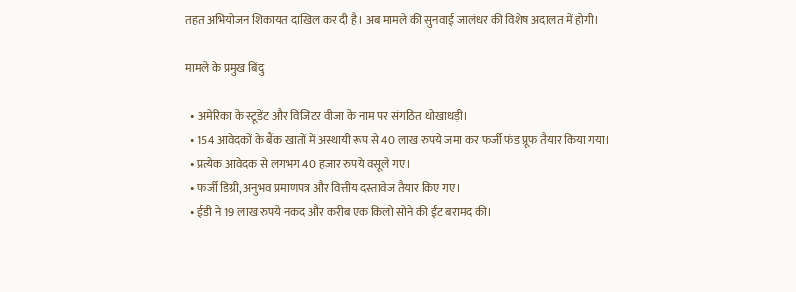तहत अभियोजन शिकायत दाखिल कर दी है। अब मामले की सुनवाई जालंधर की विशेष अदालत में होगी।

मामले के प्रमुख बिंदु

  • अमेरिका के स्टूडेंट और विजिटर वीजा के नाम पर संगठित धोखाधड़ी।
  • 154 आवेदकों के बैंक खातों में अस्थायी रूप से 40 लाख रुपये जमा कर फर्जी फंड प्रूफ तैयार किया गया।
  • प्रत्येक आवेदक से लगभग 40 हजार रुपये वसूले गए।
  • फर्जी डिग्री, अनुभव प्रमाणपत्र और वित्तीय दस्तावेज तैयार किए गए।
  • ईडी ने 19 लाख रुपये नकद और करीब एक किलो सोने की ईंट बरामद की।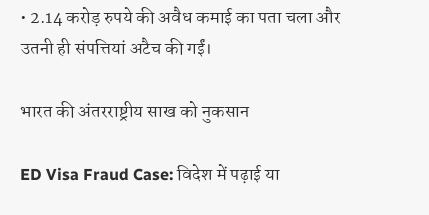• 2.14 करोड़ रुपये की अवैध कमाई का पता चला और उतनी ही संपत्तियां अटैच की गईं।

भारत की अंतरराष्ट्रीय साख को नुकसान

ED Visa Fraud Case: विदेश में पढ़ाई या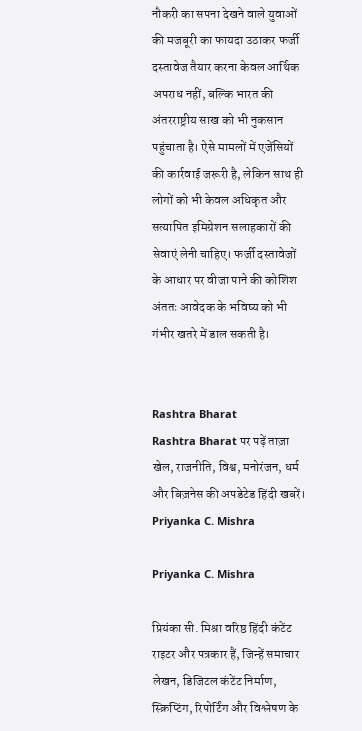नौकरी का सपना देखने वाले युवाओं की मजबूरी का फायदा उठाकर फर्जी दस्तावेज तैयार करना केवल आर्थिक अपराध नहीं, बल्कि भारत की अंतरराष्ट्रीय साख को भी नुकसान पहुंचाता है। ऐसे मामलों में एजेंसियों की कार्रवाई जरूरी है, लेकिन साथ ही लोगों को भी केवल अधिकृत और सत्यापित इमिग्रेशन सलाहकारों की सेवाएं लेनी चाहिए। फर्जी दस्तावेजों के आधार पर वीजा पाने की कोशिश अंततः आवेदक के भविष्य को भी गंभीर खतरे में डाल सकती है।


Rashtra Bharat
Rashtra Bharat पर पढ़ें ताज़ा खेल, राजनीति, विश्व, मनोरंजन, धर्म और बिज़नेस की अपडेटेड हिंदी खबरें।
Priyanka C. Mishra

Priyanka C. Mishra

प्रियंका सी. मिश्रा वरिष्ठ हिंदी कंटेंट राइटर और पत्रकार हैं, जिन्हें समाचार लेखन, डिजिटल कंटेंट निर्माण, स्क्रिप्टिंग, रिपोर्टिंग और विश्लेषण के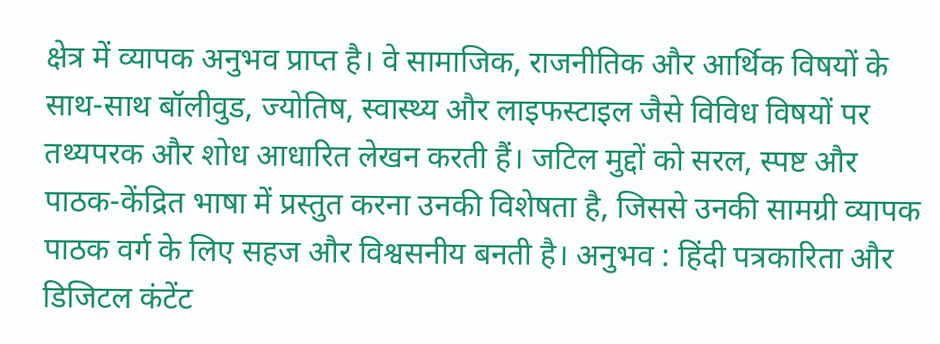क्षेत्र में व्यापक अनुभव प्राप्त है। वे सामाजिक, राजनीतिक और आर्थिक विषयों के साथ-साथ बॉलीवुड, ज्योतिष, स्वास्थ्य और लाइफस्टाइल जैसे विविध विषयों पर तथ्यपरक और शोध आधारित लेखन करती हैं। जटिल मुद्दों को सरल, स्पष्ट और पाठक-केंद्रित भाषा में प्रस्तुत करना उनकी विशेषता है, जिससे उनकी सामग्री व्यापक पाठक वर्ग के लिए सहज और विश्वसनीय बनती है। अनुभव : हिंदी पत्रकारिता और डिजिटल कंटेंट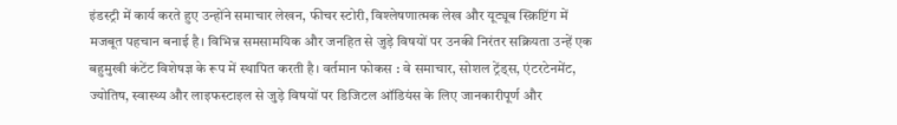इंडस्ट्री में कार्य करते हुए उन्होंने समाचार लेखन, फीचर स्टोरी, विश्लेषणात्मक लेख और यूट्यूब स्क्रिप्टिंग में मजबूत पहचान बनाई है। विभिन्न समसामयिक और जनहित से जुड़े विषयों पर उनकी निरंतर सक्रियता उन्हें एक बहुमुखी कंटेंट विशेषज्ञ के रूप में स्थापित करती है। वर्तमान फोकस : वे समाचार, सोशल ट्रेंड्स, एंटरटेनमेंट, ज्योतिष, स्वास्थ्य और लाइफस्टाइल से जुड़े विषयों पर डिजिटल ऑडियंस के लिए जानकारीपूर्ण और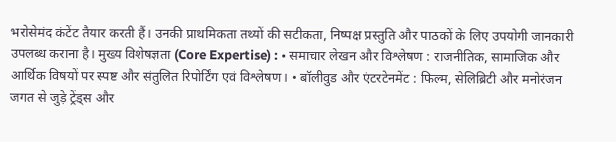भरोसेमंद कंटेंट तैयार करती हैं। उनकी प्राथमिकता तथ्यों की सटीकता, निष्पक्ष प्रस्तुति और पाठकों के लिए उपयोगी जानकारी उपलब्ध कराना है। मुख्य विशेषज्ञता (Core Expertise) : • समाचार लेखन और विश्लेषण : राजनीतिक, सामाजिक और आर्थिक विषयों पर स्पष्ट और संतुलित रिपोर्टिंग एवं विश्लेषण। • बॉलीवुड और एंटरटेनमेंट : फिल्म, सेलिब्रिटी और मनोरंजन जगत से जुड़े ट्रेंड्स और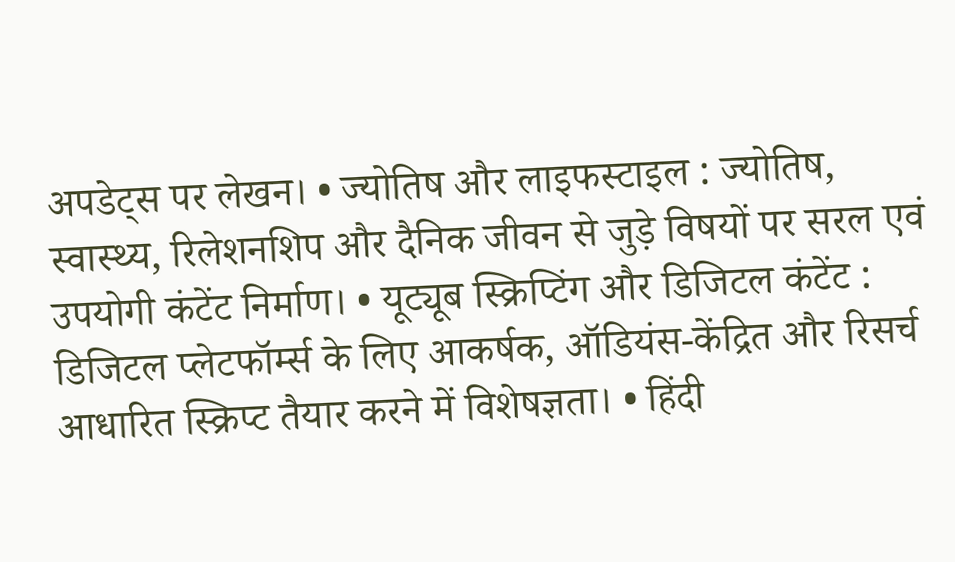अपडेट्स पर लेखन। • ज्योतिष और लाइफस्टाइल : ज्योतिष, स्वास्थ्य, रिलेशनशिप और दैनिक जीवन से जुड़े विषयों पर सरल एवं उपयोगी कंटेंट निर्माण। • यूट्यूब स्क्रिप्टिंग और डिजिटल कंटेंट : डिजिटल प्लेटफॉर्म्स के लिए आकर्षक, ऑडियंस-केंद्रित और रिसर्च आधारित स्क्रिप्ट तैयार करने में विशेषज्ञता। • हिंदी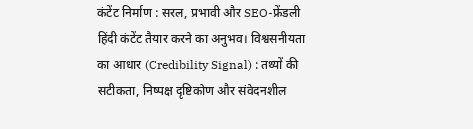कंटेंट निर्माण : सरल, प्रभावी और SEO-फ्रेंडली हिंदी कंटेंट तैयार करने का अनुभव। विश्वसनीयता का आधार (Credibility Signal) : तथ्यों की सटीकता, निष्पक्ष दृष्टिकोण और संवेदनशील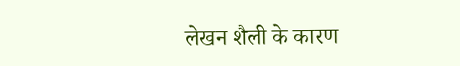लेखन शैली के कारण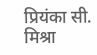प्रियंका सी. मिश्रा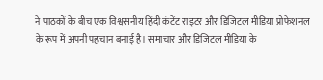ने पाठकों के बीच एक विश्वसनीय हिंदी कंटेंट राइटर और डिजिटल मीडिया प्रोफेशनल के रूप में अपनी पहचान बनाई है। समाचार और डिजिटल मीडिया के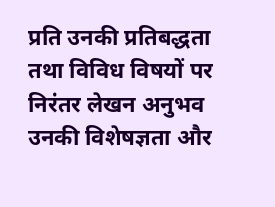प्रति उनकी प्रतिबद्धता तथा विविध विषयों पर निरंतर लेखन अनुभव उनकी विशेषज्ञता और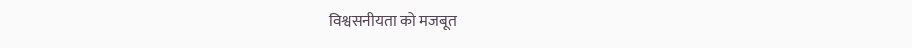विश्वसनीयता को मजबूत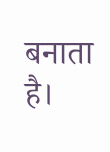बनाता है।